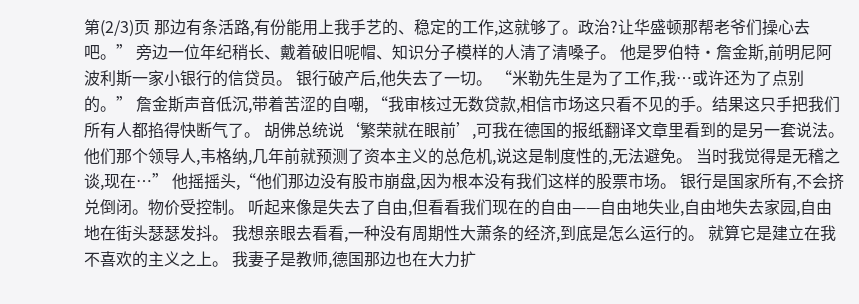第(2/3)页 那边有条活路,有份能用上我手艺的、稳定的工作,这就够了。政治?让华盛顿那帮老爷们操心去吧。” 旁边一位年纪稍长、戴着破旧呢帽、知识分子模样的人清了清嗓子。 他是罗伯特·詹金斯,前明尼阿波利斯一家小银行的信贷员。 银行破产后,他失去了一切。 “米勒先生是为了工作,我…或许还为了点别的。” 詹金斯声音低沉,带着苦涩的自嘲, “我审核过无数贷款,相信市场这只看不见的手。结果这只手把我们所有人都掐得快断气了。 胡佛总统说‘繁荣就在眼前’,可我在德国的报纸翻译文章里看到的是另一套说法。 他们那个领导人,韦格纳,几年前就预测了资本主义的总危机,说这是制度性的,无法避免。 当时我觉得是无稽之谈,现在…” 他摇摇头,“他们那边没有股市崩盘,因为根本没有我们这样的股票市场。 银行是国家所有,不会挤兑倒闭。物价受控制。 听起来像是失去了自由,但看看我们现在的自由——自由地失业,自由地失去家园,自由地在街头瑟瑟发抖。 我想亲眼去看看,一种没有周期性大萧条的经济,到底是怎么运行的。 就算它是建立在我不喜欢的主义之上。 我妻子是教师,德国那边也在大力扩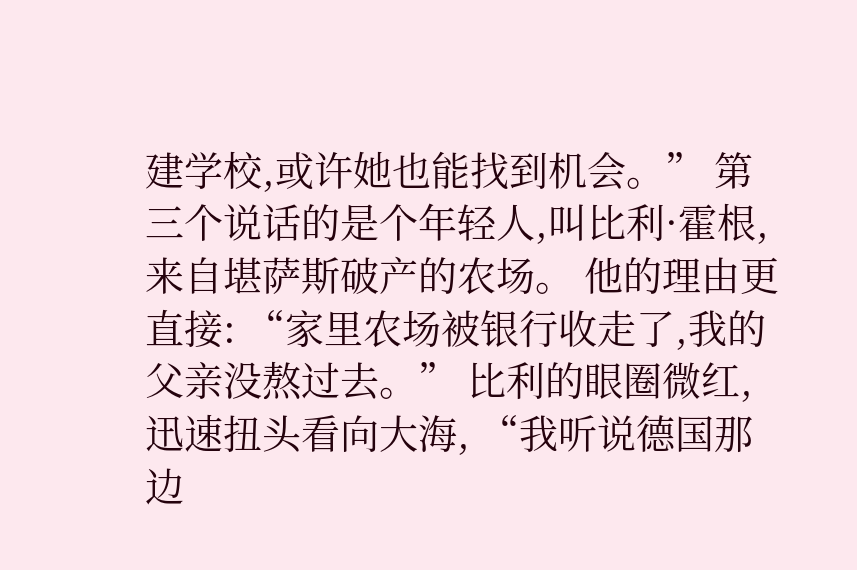建学校,或许她也能找到机会。” 第三个说话的是个年轻人,叫比利·霍根,来自堪萨斯破产的农场。 他的理由更直接: “家里农场被银行收走了,我的父亲没熬过去。” 比利的眼圈微红,迅速扭头看向大海, “我听说德国那边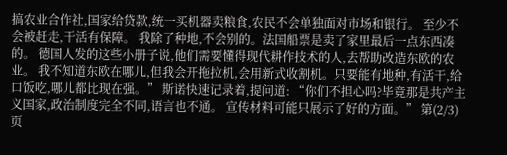搞农业合作社,国家给贷款,统一买机器卖粮食,农民不会单独面对市场和银行。 至少不会被赶走,干活有保障。 我除了种地,不会别的。法国船票是卖了家里最后一点东西凑的。 德国人发的这些小册子说,他们需要懂得现代耕作技术的人,去帮助改造东欧的农业。 我不知道东欧在哪儿,但我会开拖拉机,会用新式收割机。只要能有地种,有活干,给口饭吃,哪儿都比现在强。” 斯诺快速记录着,提问道: “你们不担心吗?毕竟那是共产主义国家,政治制度完全不同,语言也不通。 宣传材料可能只展示了好的方面。” 第(2/3)页